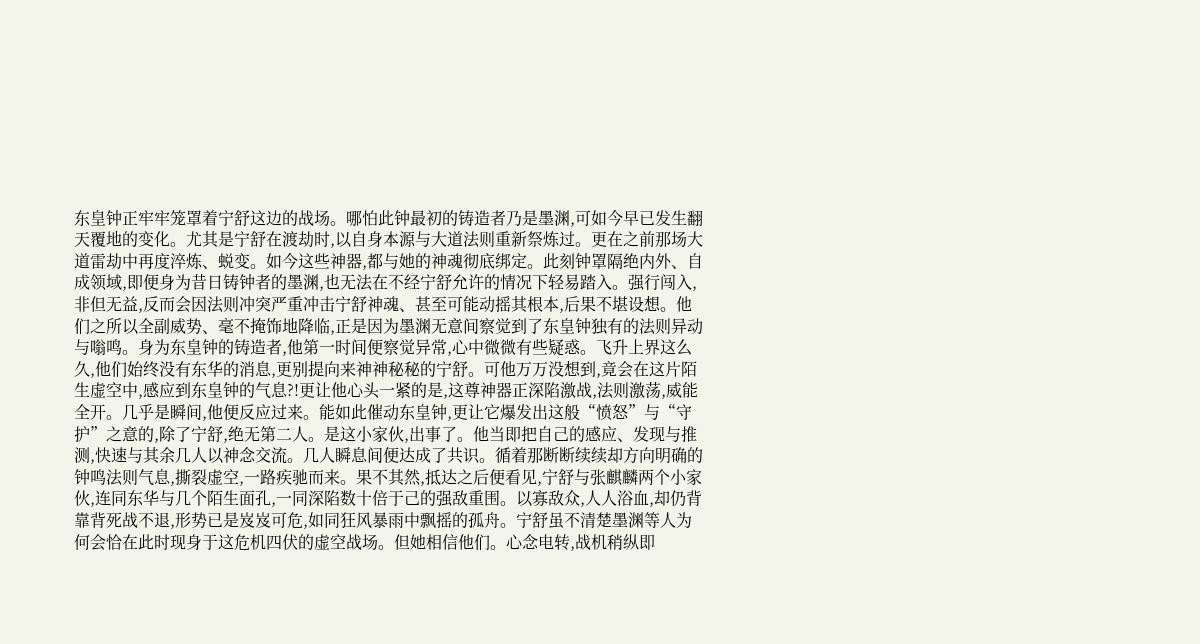东皇钟正牢牢笼罩着宁舒这边的战场。哪怕此钟最初的铸造者乃是墨渊,可如今早已发生翻天覆地的变化。尤其是宁舒在渡劫时,以自身本源与大道法则重新祭炼过。更在之前那场大道雷劫中再度淬炼、蜕变。如今这些神器,都与她的神魂彻底绑定。此刻钟罩隔绝内外、自成领域,即便身为昔日铸钟者的墨渊,也无法在不经宁舒允许的情况下轻易踏入。强行闯入,非但无益,反而会因法则冲突严重冲击宁舒神魂、甚至可能动摇其根本,后果不堪设想。他们之所以全副威势、毫不掩饰地降临,正是因为墨渊无意间察觉到了东皇钟独有的法则异动与嗡鸣。身为东皇钟的铸造者,他第一时间便察觉异常,心中微微有些疑惑。飞升上界这么久,他们始终没有东华的消息,更别提向来神神秘秘的宁舒。可他万万没想到,竟会在这片陌生虚空中,感应到东皇钟的气息?!更让他心头一紧的是,这尊神器正深陷激战,法则激荡,威能全开。几乎是瞬间,他便反应过来。能如此催动东皇钟,更让它爆发出这般“愤怒”与“守护”之意的,除了宁舒,绝无第二人。是这小家伙,出事了。他当即把自己的感应、发现与推测,快速与其余几人以神念交流。几人瞬息间便达成了共识。循着那断断续续却方向明确的钟鸣法则气息,撕裂虚空,一路疾驰而来。果不其然,抵达之后便看见,宁舒与张麒麟两个小家伙,连同东华与几个陌生面孔,一同深陷数十倍于己的强敌重围。以寡敌众,人人浴血,却仍背靠背死战不退,形势已是岌岌可危,如同狂风暴雨中飘摇的孤舟。宁舒虽不清楚墨渊等人为何会恰在此时现身于这危机四伏的虚空战场。但她相信他们。心念电转,战机稍纵即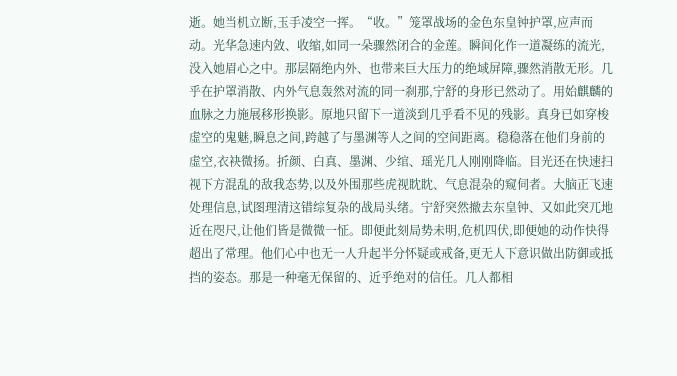逝。她当机立断,玉手凌空一挥。“收。”笼罩战场的金色东皇钟护罩,应声而动。光华急速内敛、收缩,如同一朵骤然闭合的金莲。瞬间化作一道凝练的流光,没入她眉心之中。那层隔绝内外、也带来巨大压力的绝域屏障,骤然消散无形。几乎在护罩消散、内外气息轰然对流的同一刹那,宁舒的身形已然动了。用始麒麟的血脉之力施展移形换影。原地只留下一道淡到几乎看不见的残影。真身已如穿梭虚空的鬼魅,瞬息之间,跨越了与墨渊等人之间的空间距离。稳稳落在他们身前的虚空,衣袂微扬。折颜、白真、墨渊、少绾、瑶光几人刚刚降临。目光还在快速扫视下方混乱的敌我态势,以及外围那些虎视眈眈、气息混杂的窥伺者。大脑正飞速处理信息,试图理清这错综复杂的战局头绪。宁舒突然撤去东皇钟、又如此突兀地近在咫尺,让他们皆是微微一怔。即便此刻局势未明,危机四伏,即便她的动作快得超出了常理。他们心中也无一人升起半分怀疑或戒备,更无人下意识做出防御或抵挡的姿态。那是一种毫无保留的、近乎绝对的信任。几人都相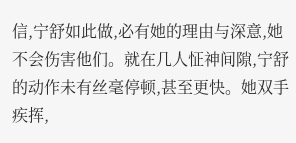信,宁舒如此做,必有她的理由与深意,她不会伤害他们。就在几人怔神间隙,宁舒的动作未有丝毫停顿,甚至更快。她双手疾挥,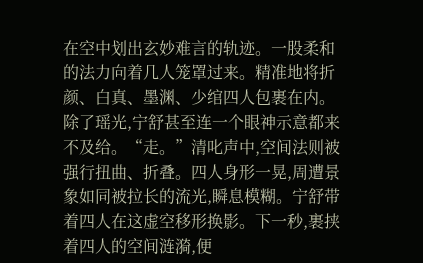在空中划出玄妙难言的轨迹。一股柔和的法力向着几人笼罩过来。精准地将折颜、白真、墨渊、少绾四人包裹在内。除了瑶光,宁舒甚至连一个眼神示意都来不及给。“走。”清叱声中,空间法则被强行扭曲、折叠。四人身形一晃,周遭景象如同被拉长的流光,瞬息模糊。宁舒带着四人在这虚空移形换影。下一秒,裹挟着四人的空间涟漪,便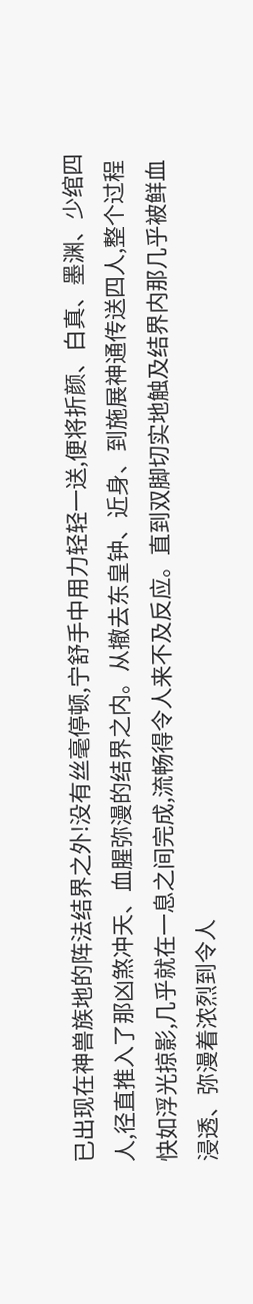已出现在神兽族地的阵法结界之外!没有丝毫停顿,宁舒手中用力轻轻一送,便将折颜、白真、墨渊、少绾四人,径直推入了那凶煞冲天、血腥弥漫的结界之内。从撤去东皇钟、近身、到施展神通传送四人,整个过程快如浮光掠影,几乎就在一息之间完成,流畅得令人来不及反应。直到双脚切实地触及结界内那几乎被鲜血浸透、弥漫着浓烈到令人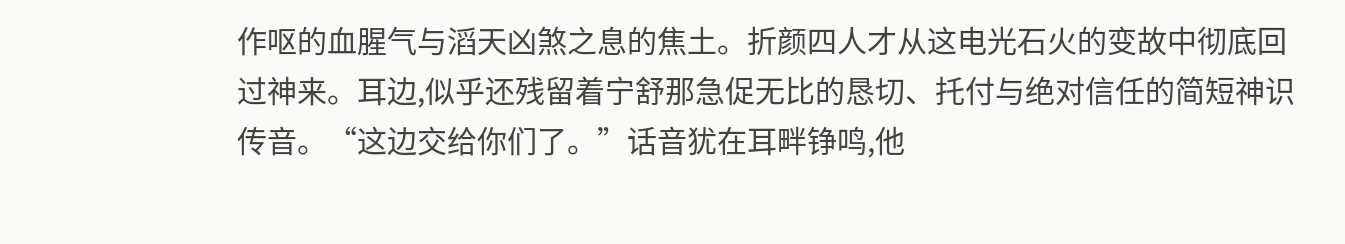作呕的血腥气与滔天凶煞之息的焦土。折颜四人才从这电光石火的变故中彻底回过神来。耳边,似乎还残留着宁舒那急促无比的恳切、托付与绝对信任的简短神识传音。“这边交给你们了。”话音犹在耳畔铮鸣,他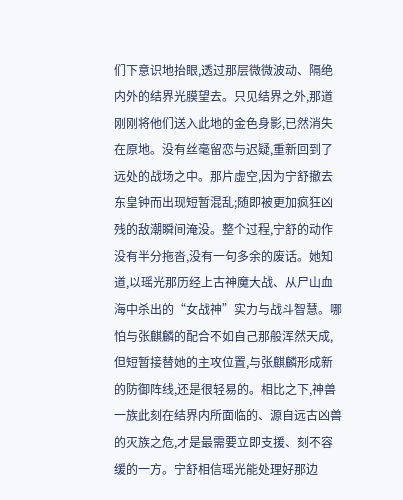们下意识地抬眼,透过那层微微波动、隔绝内外的结界光膜望去。只见结界之外,那道刚刚将他们送入此地的金色身影,已然消失在原地。没有丝毫留恋与迟疑,重新回到了远处的战场之中。那片虚空,因为宁舒撤去东皇钟而出现短暂混乱;随即被更加疯狂凶残的敌潮瞬间淹没。整个过程,宁舒的动作没有半分拖沓,没有一句多余的废话。她知道,以瑶光那历经上古神魔大战、从尸山血海中杀出的“女战神”实力与战斗智慧。哪怕与张麒麟的配合不如自己那般浑然天成,但短暂接替她的主攻位置,与张麒麟形成新的防御阵线,还是很轻易的。相比之下,神兽一族此刻在结界内所面临的、源自远古凶兽的灭族之危,才是最需要立即支援、刻不容缓的一方。宁舒相信瑶光能处理好那边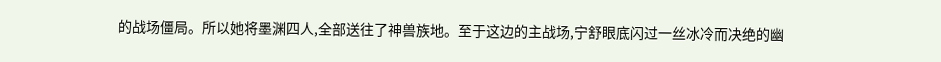的战场僵局。所以她将墨渊四人,全部送往了神兽族地。至于这边的主战场,宁舒眼底闪过一丝冰冷而决绝的幽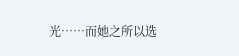光……而她之所以选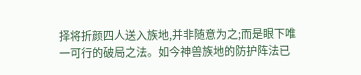择将折颜四人送入族地,并非随意为之;而是眼下唯一可行的破局之法。如今神兽族地的防护阵法已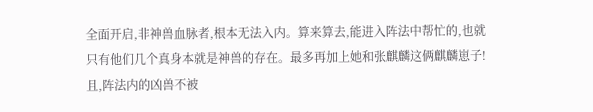全面开启,非神兽血脉者,根本无法入内。算来算去,能进入阵法中帮忙的,也就只有他们几个真身本就是神兽的存在。最多再加上她和张麒麟这俩麒麟崽子!且,阵法内的凶兽不被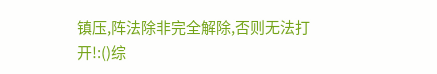镇压,阵法除非完全解除,否则无法打开!:()综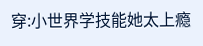穿:小世界学技能她太上瘾